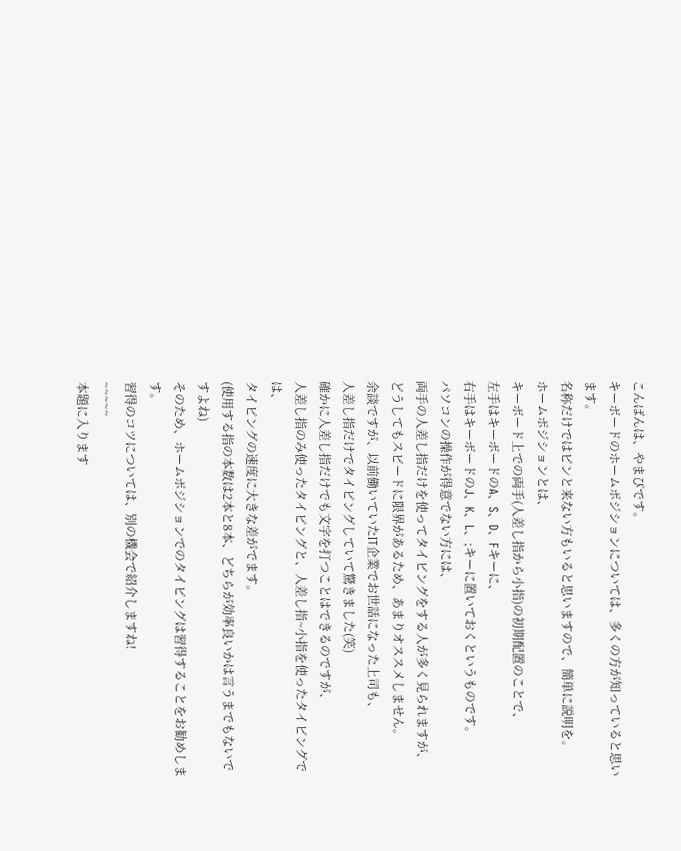こんばんは、やまぴです。
キーボードのホームポジションについては、多くの方が知っていると思います。
名称だけではピンと来ない方もいると思いますので、簡単に説明を。
ホームポジションとは、
キーボード上での両手(人差し指から小指)の初期配置のことで、
左手はキーボードのA、S、D、Fキーに、
右手はキーボードのJ、K、L、;キーに置いておくというものです。
パソコンの操作が得意でない方には、
両手の人差し指だけを使ってタイピングをする人が多く見られますが、
どうしてもスピードに限界があるため、あまりオススメしません。
余談ですが、以前働いていたIT企業でお世話になった上司も、
人差し指だけでタイピングしていて驚きました(笑)
確かに人差し指だけでも文字を打つことはできるのですが、
人差し指のみ使ったタイピングと、人差し指~小指を使ったタイピングでは、
タイピングの速度に大きな差がでます。
(使用する指の本数は2本と8本、どちらが効率良いかは言うまでもないですよね)
そのため、ホームポジションでのタイピングは習得することをお勧めします。
習得のコツについては、別の機会で紹介しますね!
~~~~~
本題に入ります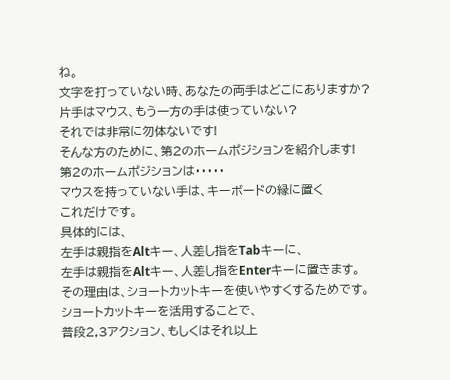ね。
文字を打っていない時、あなたの両手はどこにありますか?
片手はマウス、もう一方の手は使っていない?
それでは非常に勿体ないです!
そんな方のために、第2のホームポジションを紹介します!
第2のホームポジションは・・・・・
マウスを持っていない手は、キーボードの縁に置く
これだけです。
具体的には、
左手は親指をAltキー、人差し指をTabキーに、
左手は親指をAltキー、人差し指をEnterキーに置きます。
その理由は、ショートカットキーを使いやすくするためです。
ショートカットキーを活用することで、
普段2,3アクション、もしくはそれ以上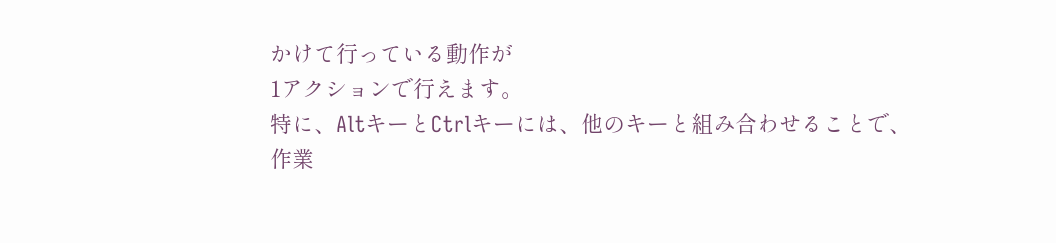かけて行っている動作が
1アクションで行えます。
特に、AltキーとCtrlキーには、他のキーと組み合わせることで、
作業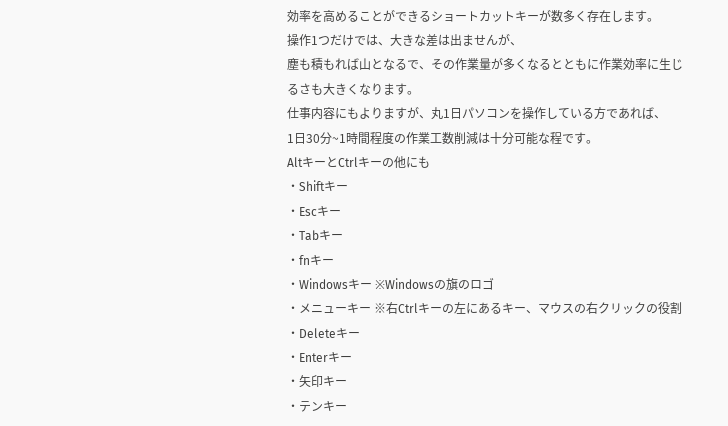効率を高めることができるショートカットキーが数多く存在します。
操作1つだけでは、大きな差は出ませんが、
塵も積もれば山となるで、その作業量が多くなるとともに作業効率に生じるさも大きくなります。
仕事内容にもよりますが、丸1日パソコンを操作している方であれば、
1日30分~1時間程度の作業工数削減は十分可能な程です。
AltキーとCtrlキーの他にも
・Shiftキー
・Escキー
・Tabキー
・fnキー
・Windowsキー ※Windowsの旗のロゴ
・メニューキー ※右Ctrlキーの左にあるキー、マウスの右クリックの役割
・Deleteキー
・Enterキー
・矢印キー
・テンキー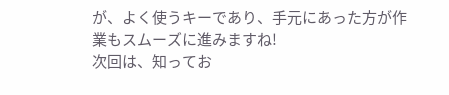が、よく使うキーであり、手元にあった方が作業もスムーズに進みますね!
次回は、知ってお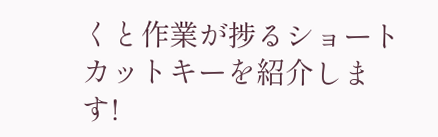くと作業が捗るショートカットキーを紹介します!